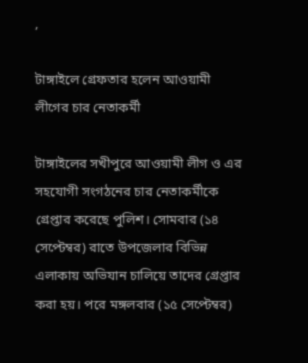,

টাঙ্গাইলে গ্রেফতার হলেন আওয়ামী লীগের চার নেতাকর্মী

টাঙ্গাইলের সখীপুরে আওয়ামী লীগ ও এর সহযোগী সংগঠনের চার নেতাকর্মীকে গ্রেপ্তার করেছে পুলিশ। সোমবার (১৪ সেপ্টেম্বর) রাতে উপজেলার বিভিন্ন এলাকায় অভিযান চালিয়ে তাদের গ্রেপ্তার করা হয়। পরে মঙ্গলবার (১৫ সেপ্টেম্বর)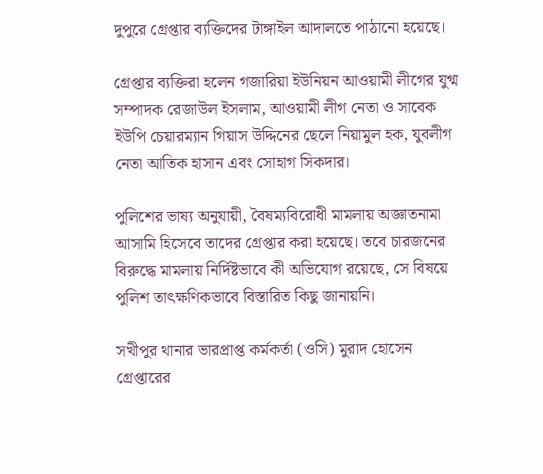দুপুরে গ্রেপ্তার ব্যক্তিদের টাঙ্গাইল আদালতে পাঠানো হয়েছে।

গ্রেপ্তার ব্যক্তিরা হলেন গজারিয়া ইউনিয়ন আওয়ামী লীগের যুগ্ম সম্পাদক রেজাউল ইসলাম, আওয়ামী লীগ নেতা ও সাবেক ইউপি চেয়ারম্যান গিয়াস উদ্দিনের ছেলে নিয়ামুল হক, যুবলীগ নেতা আতিক হাসান এবং সোহাগ সিকদার।

পুলিশের ভাষ্য অনুযায়ী, বৈষম্যবিরোধী মামলায় অজ্ঞাতনামা আসামি হিসেবে তাদের গ্রেপ্তার করা হয়েছে। তবে চারজনের বিরুদ্ধে মামলায় নির্দিষ্টভাবে কী অভিযোগ রয়েছে, সে বিষয়ে পুলিশ তাৎক্ষণিকভাবে বিস্তারিত কিছু জানায়নি।

সখীপুর থানার ভারপ্রাপ্ত কর্মকর্তা (ওসি) মুরাদ হোসেন গ্রেপ্তারের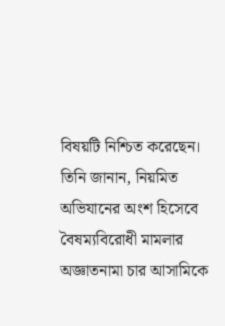বিষয়টি নিশ্চিত করেছেন। তিনি জানান, নিয়মিত অভিযানের অংশ হিসেবে বৈষম্যবিরোধী মামলার অজ্ঞাতনামা চার আসামিকে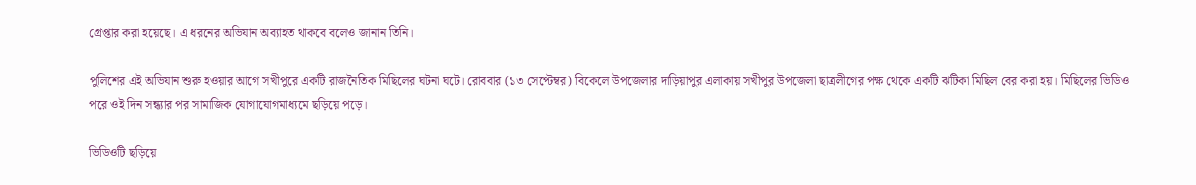গ্রেপ্তার করা হয়েছে। এ ধরনের অভিযান অব্যাহত থাকবে বলেও জানান তিনি।

পুলিশের এই অভিযান শুরু হওয়ার আগে সখীপুরে একটি রাজনৈতিক মিছিলের ঘটনা ঘটে। রোববার (১৩ সেপ্টেম্বর) বিকেলে উপজেলার দাড়িয়াপুর এলাকায় সখীপুর উপজেলা ছাত্রলীগের পক্ষ থেকে একটি ঝটিকা মিছিল বের করা হয়। মিছিলের ভিডিও পরে ওই দিন সন্ধ্যার পর সামাজিক যোগাযোগমাধ্যমে ছড়িয়ে পড়ে।

ভিডিওটি ছড়িয়ে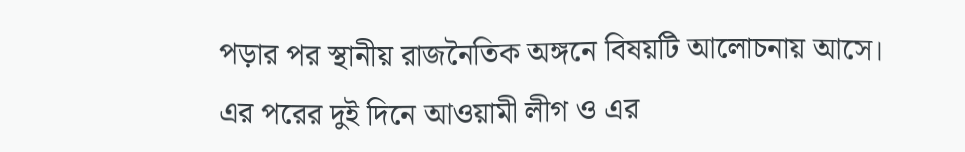পড়ার পর স্থানীয় রাজনৈতিক অঙ্গনে বিষয়টি আলোচনায় আসে। এর পরের দুই দিনে আওয়ামী লীগ ও এর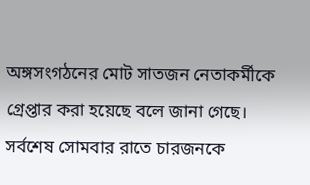অঙ্গসংগঠনের মোট সাতজন নেতাকর্মীকে গ্রেপ্তার করা হয়েছে বলে জানা গেছে। সর্বশেষ সোমবার রাতে চারজনকে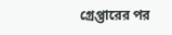গ্রেপ্তারের পর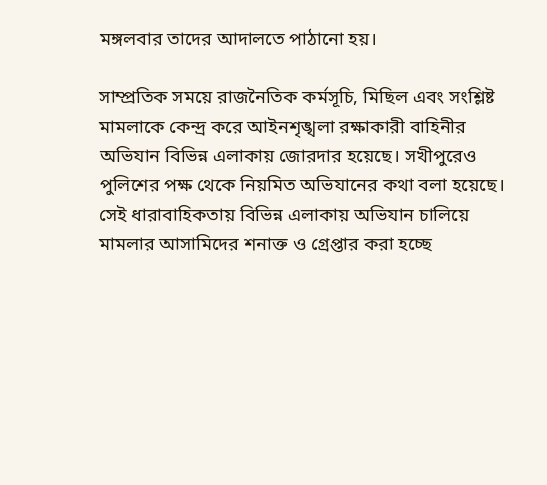মঙ্গলবার তাদের আদালতে পাঠানো হয়।

সাম্প্রতিক সময়ে রাজনৈতিক কর্মসূচি, মিছিল এবং সংশ্লিষ্ট মামলাকে কেন্দ্র করে আইনশৃঙ্খলা রক্ষাকারী বাহিনীর অভিযান বিভিন্ন এলাকায় জোরদার হয়েছে। সখীপুরেও পুলিশের পক্ষ থেকে নিয়মিত অভিযানের কথা বলা হয়েছে। সেই ধারাবাহিকতায় বিভিন্ন এলাকায় অভিযান চালিয়ে মামলার আসামিদের শনাক্ত ও গ্রেপ্তার করা হচ্ছে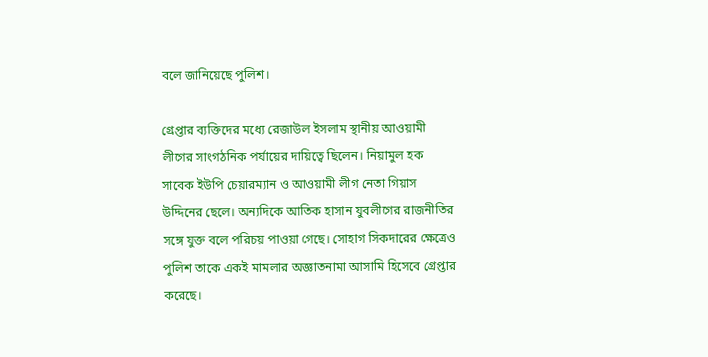বলে জানিয়েছে পুলিশ।

গ্রেপ্তার ব্যক্তিদের মধ্যে রেজাউল ইসলাম স্থানীয় আওয়ামী লীগের সাংগঠনিক পর্যায়ের দায়িত্বে ছিলেন। নিয়ামুল হক সাবেক ইউপি চেয়ারম্যান ও আওয়ামী লীগ নেতা গিয়াস উদ্দিনের ছেলে। অন্যদিকে আতিক হাসান যুবলীগের রাজনীতির সঙ্গে যুক্ত বলে পরিচয় পাওয়া গেছে। সোহাগ সিকদারের ক্ষেত্রেও পুলিশ তাকে একই মামলার অজ্ঞাতনামা আসামি হিসেবে গ্রেপ্তার করেছে।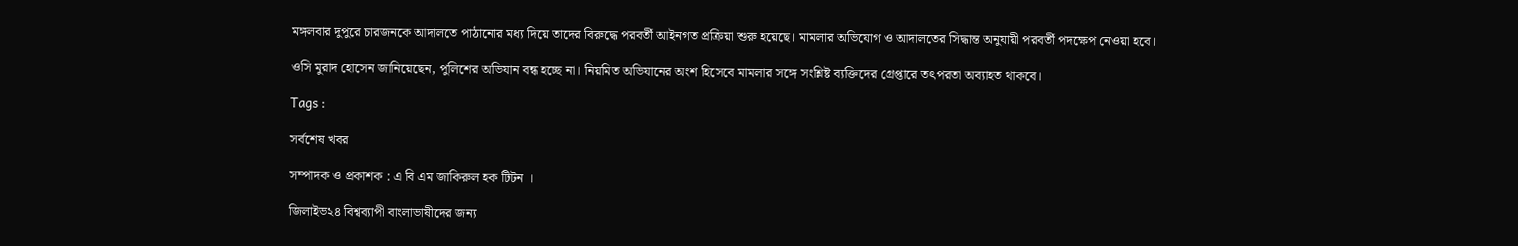মঙ্গলবার দুপুরে চারজনকে আদালতে পাঠানোর মধ্য দিয়ে তাদের বিরুদ্ধে পরবর্তী আইনগত প্রক্রিয়া শুরু হয়েছে। মামলার অভিযোগ ও আদালতের সিদ্ধান্ত অনুযায়ী পরবর্তী পদক্ষেপ নেওয়া হবে।

ওসি মুরাদ হোসেন জানিয়েছেন, পুলিশের অভিযান বন্ধ হচ্ছে না। নিয়মিত অভিযানের অংশ হিসেবে মামলার সঙ্গে সংশ্লিষ্ট ব্যক্তিদের গ্রেপ্তারে তৎপরতা অব্যাহত থাকবে।

Tags :

সর্বশেষ খবর

সম্পাদক ও প্রকাশক : এ বি এম জাকিরুল হক টিটন ।

জিলাইভ২৪ বিশ্বব্যাপী বাংলাভাষীদের জন্য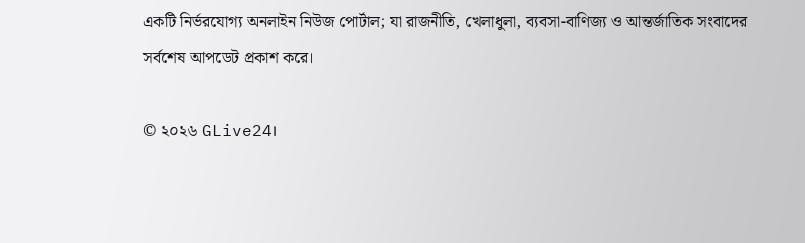একটি নির্ভরযোগ্য অনলাইন নিউজ পোর্টাল; যা রাজনীতি, খেলাধুলা, ব্যবসা-বাণিজ্য ও আন্তর্জাতিক সংবাদের সর্বশেষ আপডেট প্রকাশ করে।

© ২০২৬ GLive24।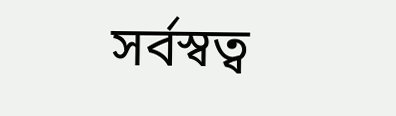সর্বস্বত্ব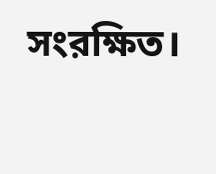সংরক্ষিত।